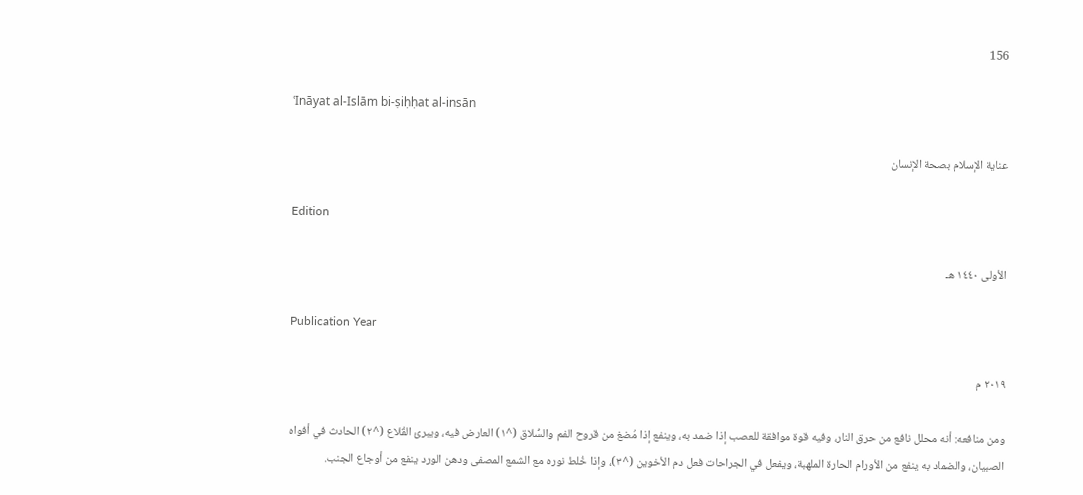156

ʿInāyat al-Islām bi-ṣiḥḥat al-insān

عناية الإسلام بصحة الإنسان

Edition

الأولى ١٤٤٠ هـ

Publication Year

٢٠١٩ م

ومن منافعه: أنه محلل نافع من حرق النار، وفيه قوة موافقة للعصب إذا ضمد به، وينفع إذا مُضغ من قروح الفم والسُّلاق (^١) العارض فيه، ويبرئ القُلاع (^٢) الحادث في أفواه الصبيان، والضماد به ينفع من الأورام الحارة الملهبة، ويفعل في الجراحات فعل دم الأخوين (^٣)، وإذا خُلط نوره مع الشمع المصفى ودهن الورد ينفع من أوجاع الجنب.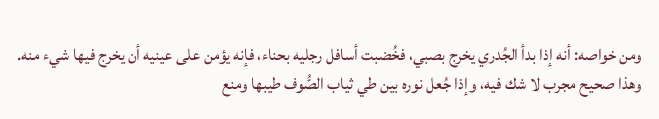ومن خواصه: أنه إذا بدأ الجُدري يخرج بصبي، فخُضبت أسافل رجليه بحناء، فإنه يؤمن على عينيه أن يخرج فيها شيء منه. وهذا صحيح مجرب لا شك فيه، وإذا جُعل نوره بين طي ثياب الصُّوف طيبها ومنع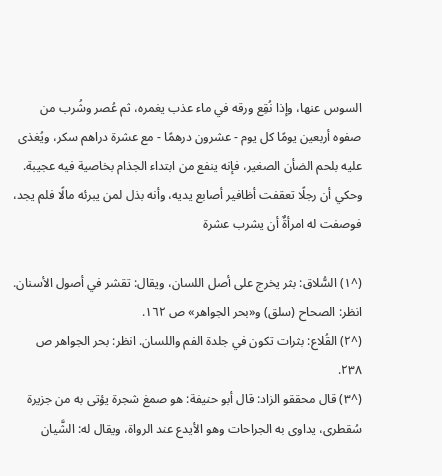السوس عنها، وإذا نُقِع ورقه في ماء عذب يغمره، ثم عُصر وشُرب من صفوه أربعين يومًا كل يوم - عشرون درهمًا - مع عشرة دراهم سكر، ويُغذى عليه بلحم الضأن الصغير، فإنه ينفع من ابتداء الجذام بخاصية فيه عجيبة.
وحكي أن رجلًا تعقفت أظافير أصابع يديه، وأنه بذل لمن يبرئه مالًا فلم يجد، فوصفت له امرأةٌ أن يشرب عشرة

(^١) السُّلاق: بثر يخرج على أصل اللسان، ويقال: تقشر في أصول الأسنان. انظر: الصحاح (سلق) و«بحر الجواهر» ص ١٦٢.
(^٢) القُلاع: بثرات تكون في جلدة الفم واللسان. انظر: بحر الجواهر ص ٢٣٨.
(^٣) قال محققو الزاد: قال أبو حنيفة: هو صمغ شجرة يؤتى به من جزيرة سُقطرى، يداوى به الجراحات وهو الأيدع عند الرواة، ويقال له: الشَّيان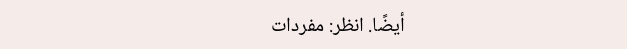أيضًا. انظر: مفردات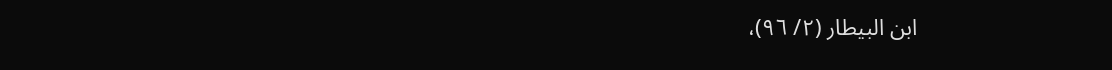ابن البيطار (٢/ ٩٦)،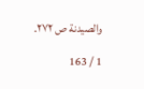والصيدنة ص ٢٧٢.

1 / 163